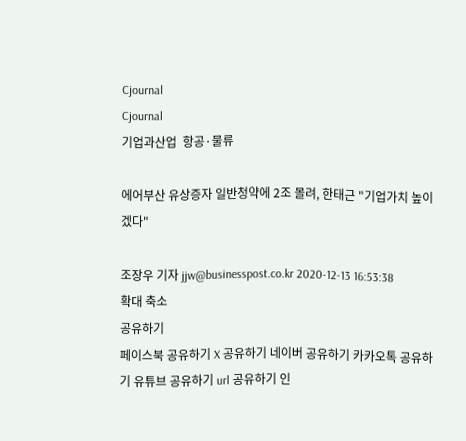Cjournal
Cjournal
기업과산업  항공·물류

에어부산 유상증자 일반청약에 2조 몰려, 한태근 "기업가치 높이겠다"

조장우 기자 jjw@businesspost.co.kr 2020-12-13 16:53:38
확대 축소
공유하기
페이스북 공유하기 X 공유하기 네이버 공유하기 카카오톡 공유하기 유튜브 공유하기 url 공유하기 인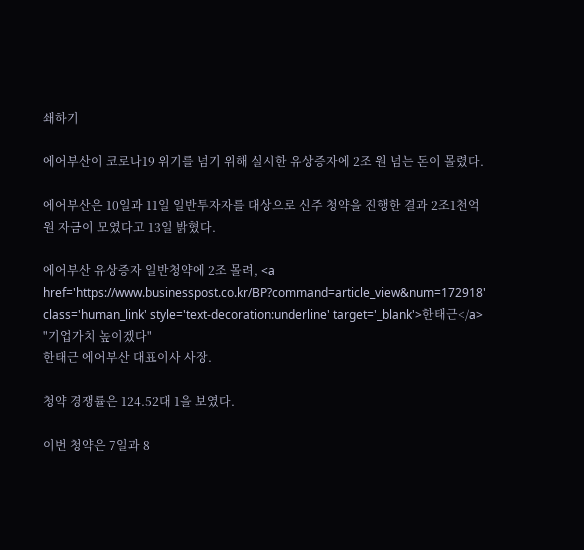쇄하기

에어부산이 코로나19 위기를 넘기 위해 실시한 유상증자에 2조 원 넘는 돈이 몰렸다.

에어부산은 10일과 11일 일반투자자를 대상으로 신주 청약을 진행한 결과 2조1천억 원 자금이 모였다고 13일 밝혔다.

에어부산 유상증자 일반청약에 2조 몰려, <a href='https://www.businesspost.co.kr/BP?command=article_view&num=172918' class='human_link' style='text-decoration:underline' target='_blank'>한태근</a> "기업가치 높이겠다"
한태근 에어부산 대표이사 사장.

청약 경쟁률은 124.52대 1을 보였다.

이번 청약은 7일과 8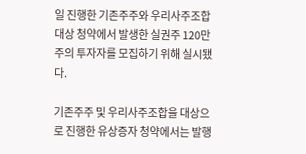일 진행한 기존주주와 우리사주조합 대상 청약에서 발생한 실권주 120만 주의 투자자를 모집하기 위해 실시됐다.

기존주주 및 우리사주조합을 대상으로 진행한 유상증자 청약에서는 발행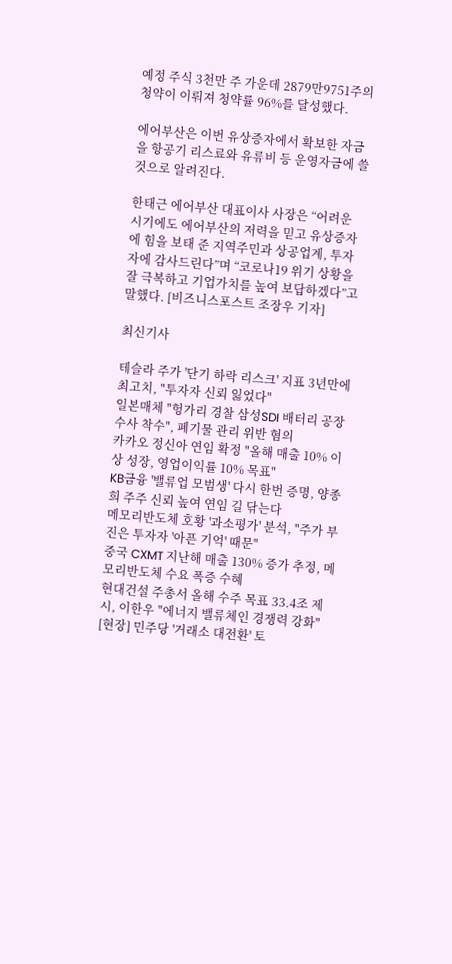예정 주식 3천만 주 가운데 2879만9751주의 청약이 이뤄져 청약률 96%를 달성했다.

에어부산은 이번 유상증자에서 확보한 자금을 항공기 리스료와 유류비 등 운영자금에 쓸 것으로 알려진다.

한태근 에어부산 대표이사 사장은 “어려운 시기에도 에어부산의 저력을 믿고 유상증자에 힘을 보태 준 지역주민과 상공업계, 투자자에 감사드린다”며 “코로나19 위기 상황을 잘 극복하고 기업가치를 높여 보답하겠다”고 말했다. [비즈니스포스트 조장우 기자]

최신기사

테슬라 주가 '단기 하락 리스크' 지표 3년만에 최고치, "투자자 신뢰 잃었다"
일본매체 "헝가리 경찰 삼성SDI 배터리 공장 수사 착수", 폐기물 관리 위반 혐의
카카오 정신아 연임 확정 "올해 매출 10% 이상 성장, 영업이익률 10% 목표"
KB금융 '밸류업 모범생' 다시 한번 증명, 양종희 주주 신뢰 높여 연임 길 닦는다
메모리반도체 호황 '과소평가' 분석, "주가 부진은 투자자 '아픈 기억' 때문"
중국 CXMT 지난해 매출 130% 증가 추정, 메모리반도체 수요 폭증 수혜
현대건설 주총서 올해 수주 목표 33.4조 제시, 이한우 "에너지 밸류체인 경쟁력 강화"
[현장] 민주당 '거래소 대전환' 토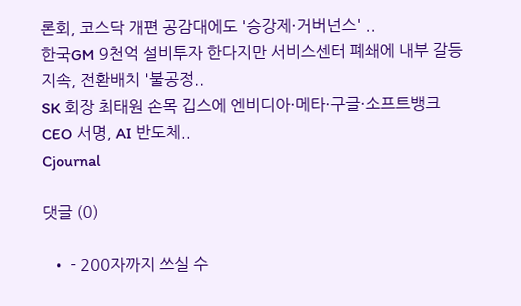론회, 코스닥 개편 공감대에도 '승강제·거버넌스' ..
한국GM 9천억 설비투자 한다지만 서비스센터 폐쇄에 내부 갈등 지속, 전환배치 '불공정..
SK 회장 최태원 손목 깁스에 엔비디아·메타·구글·소프트뱅크 CEO 서명, AI 반도체..
Cjournal

댓글 (0)

  • - 200자까지 쓰실 수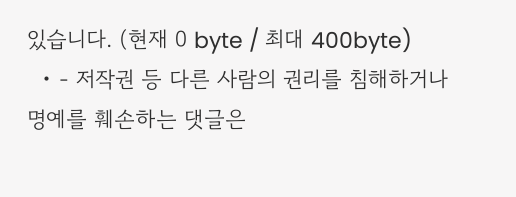있습니다. (현재 0 byte / 최대 400byte)
  • - 저작권 등 다른 사람의 권리를 침해하거나 명예를 훼손하는 댓글은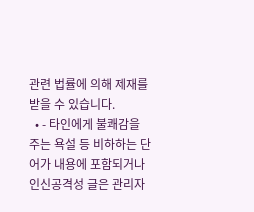관련 법률에 의해 제재를 받을 수 있습니다.
  • - 타인에게 불쾌감을 주는 욕설 등 비하하는 단어가 내용에 포함되거나 인신공격성 글은 관리자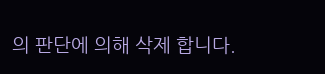의 판단에 의해 삭제 합니다.